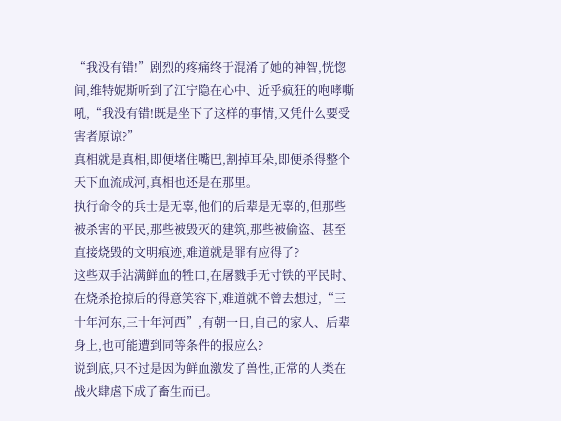“我没有错!”剧烈的疼痛终于混淆了她的神智,恍惚间,维特妮斯听到了江宁隐在心中、近乎疯狂的咆哮嘶吼,“我没有错!既是坐下了这样的事情,又凭什么要受害者原谅?”
真相就是真相,即便堵住嘴巴,割掉耳朵,即便杀得整个天下血流成河,真相也还是在那里。
执行命令的兵士是无辜,他们的后辈是无辜的,但那些被杀害的平民,那些被毁灭的建筑,那些被偷盗、甚至直接烧毁的文明痕迹,难道就是罪有应得了?
这些双手沾满鲜血的牲口,在屠戮手无寸铁的平民时、在烧杀抢掠后的得意笑容下,难道就不曾去想过,“三十年河东,三十年河西”,有朝一日,自己的家人、后辈身上,也可能遭到同等条件的报应么?
说到底,只不过是因为鲜血激发了兽性,正常的人类在战火肆虐下成了畜生而已。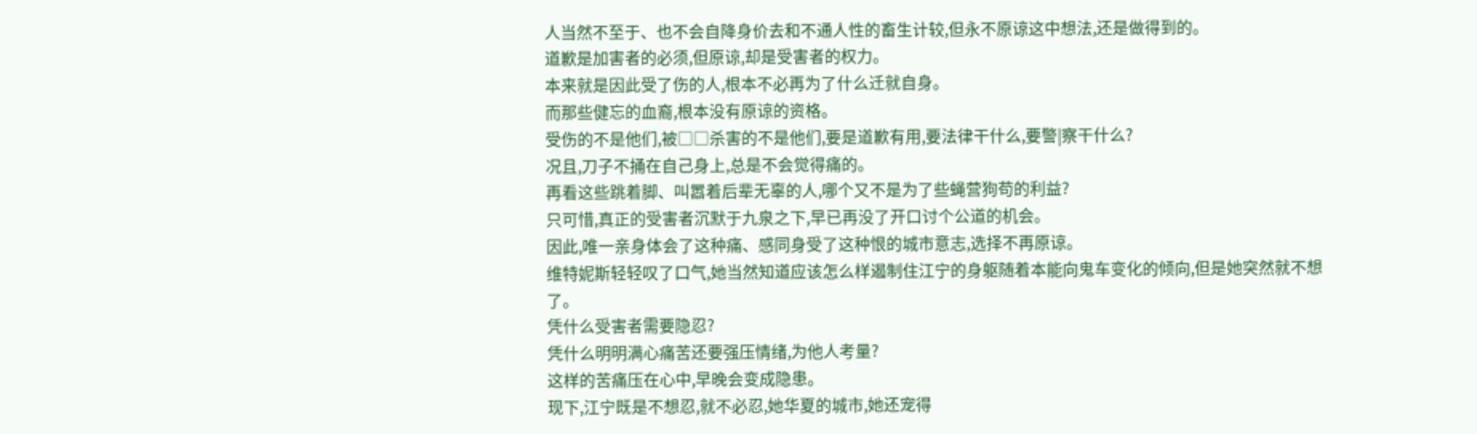人当然不至于、也不会自降身价去和不通人性的畜生计较,但永不原谅这中想法,还是做得到的。
道歉是加害者的必须,但原谅,却是受害者的权力。
本来就是因此受了伤的人,根本不必再为了什么迁就自身。
而那些健忘的血裔,根本没有原谅的资格。
受伤的不是他们,被□□杀害的不是他们,要是道歉有用,要法律干什么,要警|察干什么?
况且,刀子不捅在自己身上,总是不会觉得痛的。
再看这些跳着脚、叫嚣着后辈无辜的人,哪个又不是为了些蝇营狗苟的利益?
只可惜,真正的受害者沉默于九泉之下,早已再没了开口讨个公道的机会。
因此,唯一亲身体会了这种痛、感同身受了这种恨的城市意志,选择不再原谅。
维特妮斯轻轻叹了口气,她当然知道应该怎么样遏制住江宁的身躯随着本能向鬼车变化的倾向,但是她突然就不想了。
凭什么受害者需要隐忍?
凭什么明明满心痛苦还要强压情绪,为他人考量?
这样的苦痛压在心中,早晚会变成隐患。
现下,江宁既是不想忍,就不必忍,她华夏的城市,她还宠得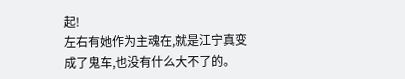起!
左右有她作为主魂在,就是江宁真变成了鬼车,也没有什么大不了的。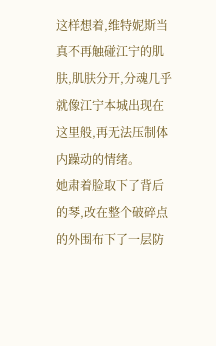这样想着,维特妮斯当真不再触碰江宁的肌肤,肌肤分开,分魂几乎就像江宁本城出现在这里般,再无法压制体内躁动的情绪。
她肃着脸取下了背后的琴,改在整个破碎点的外围布下了一层防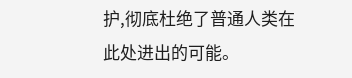护,彻底杜绝了普通人类在此处进出的可能。